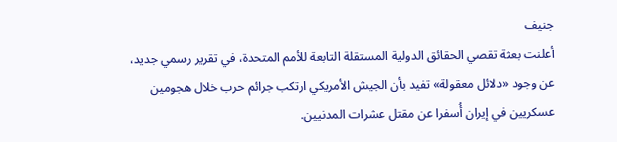جنيف
أعلنت بعثة تقصي الحقائق الدولية المستقلة التابعة للأمم المتحدة، في تقرير رسمي جديد، عن وجود «دلائل معقولة» تفيد بأن الجيش الأمريكي ارتكب جرائم حرب خلال هجومين عسكريين في إيران أُسفرا عن مقتل عشرات المدنيين.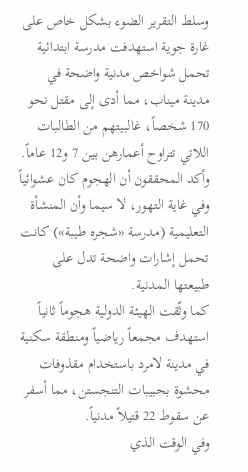وسلط التقرير الضوء بشكل خاص على غارة جوية استهدفت مدرسة ابتدائية تحمل شواخص مدنية واضحة في مدينة ميناب، مما أدى إلى مقتل نحو 170 شخصاً، غالبيتهم من الطالبات اللاتي تتراوح أعمارهن بين 7 و12 عاماً.
وأكد المحققون أن الهجوم كان عشوائياً وفي غاية التهور، لا سيما وأن المنشأة التعليمية (مدرسة «شجره طيبة») كانت تحمل إشارات واضحة تدل على طبيعتها المدنية.
كما وثّقت الهيئة الدولية هجوماً ثانياً استهدف مجمعاً رياضياً ومنطقة سكنية في مدينة لامرد باستخدام مقذوفات محشوة بحبيبات التنجستن، مما أسفر عن سقوط 22 قتيلاً مدنياً.
وفي الوقت الذي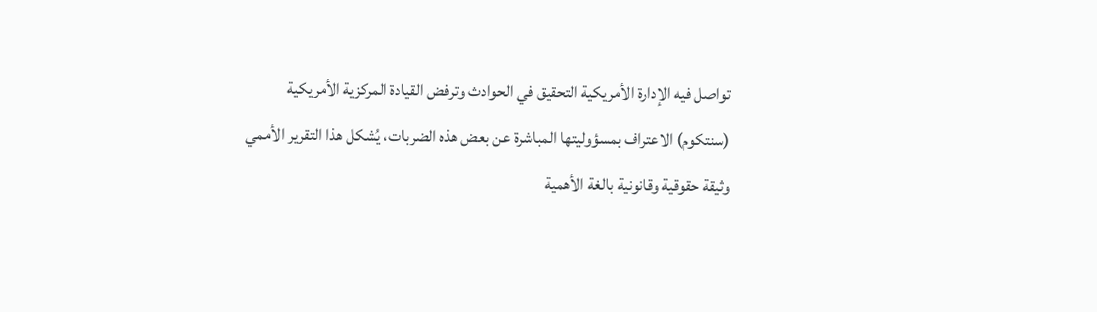تواصل فيه الإدارة الأمريكية التحقيق في الحوادث وترفض القيادة المركزية الأمريكية (سنتكوم) الاعتراف بمسؤوليتها المباشرة عن بعض هذه الضربات، يُشكل هذا التقرير الأممي وثيقة حقوقية وقانونية بالغة الأهمية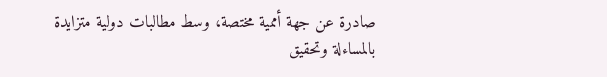صادرة عن جهة أممية مختصة، وسط مطالبات دولية متزايدة بالمساءلة وتحقيق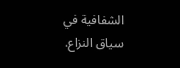الشفافية في سياق النزاع.